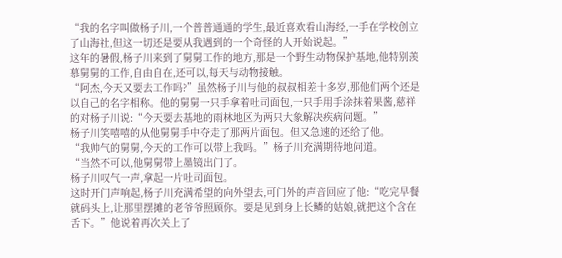“我的名字叫做杨子川,一个普普通通的学生,最近喜欢看山海经,一手在学校创立了山海社,但这一切还是要从我遇到的一个奇怪的人开始说起。”
这年的暑假,杨子川来到了舅舅工作的地方,那是一个野生动物保护基地,他特别羡慕舅舅的工作,自由自在,还可以,每天与动物接触。
“阿杰,今天又要去工作吗?”虽然杨子川与他的叔叔相差十多岁,那他们两个还是以自己的名字相称。他的舅舅一只手拿着吐司面包,一只手用手涂抹着果酱,慈祥的对杨子川说:“今天要去基地的雨林地区为两只大象解决疾病问题。”
杨子川笑嘻嘻的从他舅舅手中夺走了那两片面包。但又急速的还给了他。
“我帅气的舅舅,今天的工作可以带上我吗。”杨子川充满期待地问道。
“当然不可以,他舅舅带上墨镜出门了。
杨子川叹气一声,拿起一片吐司面包。
这时开门声响起,杨子川充满希望的向外望去,可门外的声音回应了他:“吃完早餐就码头上,让那里摆摊的老爷爷照顾你。要是见到身上长鳞的姑娘,就把这个含在舌下。”他说着再次关上了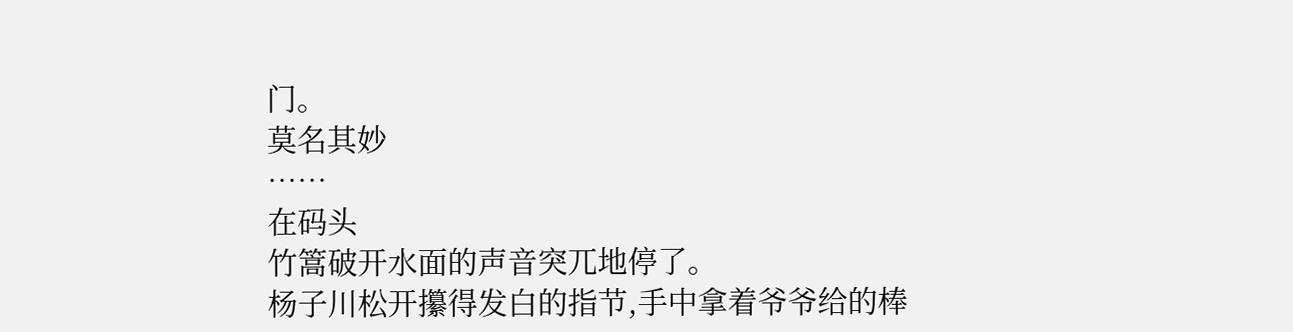门。
莫名其妙
……
在码头
竹篙破开水面的声音突兀地停了。
杨子川松开攥得发白的指节,手中拿着爷爷给的棒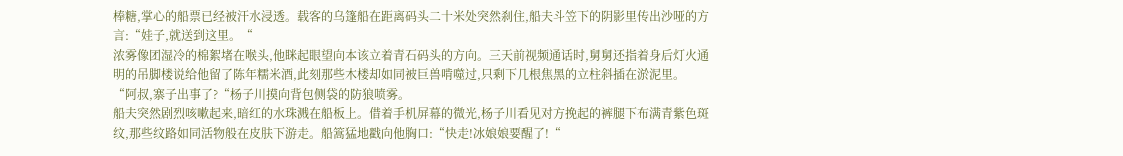棒糖,掌心的船票已经被汗水浸透。载客的乌篷船在距离码头二十米处突然刹住,船夫斗笠下的阴影里传出沙哑的方言:“娃子,就送到这里。“
浓雾像团湿冷的棉絮堵在喉头,他眯起眼望向本该立着青石码头的方向。三天前视频通话时,舅舅还指着身后灯火通明的吊脚楼说给他留了陈年糯米酒,此刻那些木楼却如同被巨兽啃噬过,只剩下几根焦黑的立柱斜插在淤泥里。
“阿叔,寨子出事了?“杨子川摸向背包侧袋的防狼喷雾。
船夫突然剧烈咳嗽起来,暗红的水珠溅在船板上。借着手机屏幕的微光,杨子川看见对方挽起的裤腿下布满青紫色斑纹,那些纹路如同活物般在皮肤下游走。船篙猛地戳向他胸口:“快走!冰娘娘要醒了!“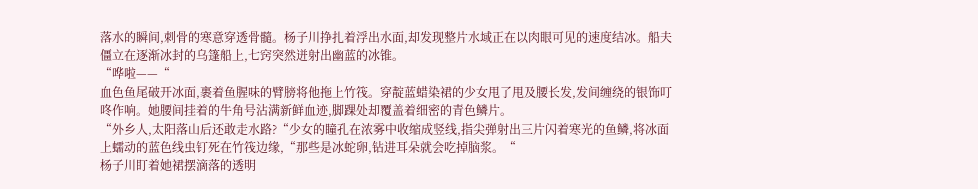落水的瞬间,刺骨的寒意穿透骨髓。杨子川挣扎着浮出水面,却发现整片水域正在以肉眼可见的速度结冰。船夫僵立在逐渐冰封的乌篷船上,七窍突然迸射出幽蓝的冰锥。
“哗啦——“
血色鱼尾破开冰面,裹着鱼腥味的臂膀将他拖上竹筏。穿靛蓝蜡染裙的少女甩了甩及腰长发,发间缠绕的银饰叮咚作响。她腰间挂着的牛角号沾满新鲜血迹,脚踝处却覆盖着细密的青色鳞片。
“外乡人,太阳落山后还敢走水路?“少女的瞳孔在浓雾中收缩成竖线,指尖弹射出三片闪着寒光的鱼鳞,将冰面上蠕动的蓝色线虫钉死在竹筏边缘,“那些是冰蛇卵,钻进耳朵就会吃掉脑浆。“
杨子川盯着她裙摆滴落的透明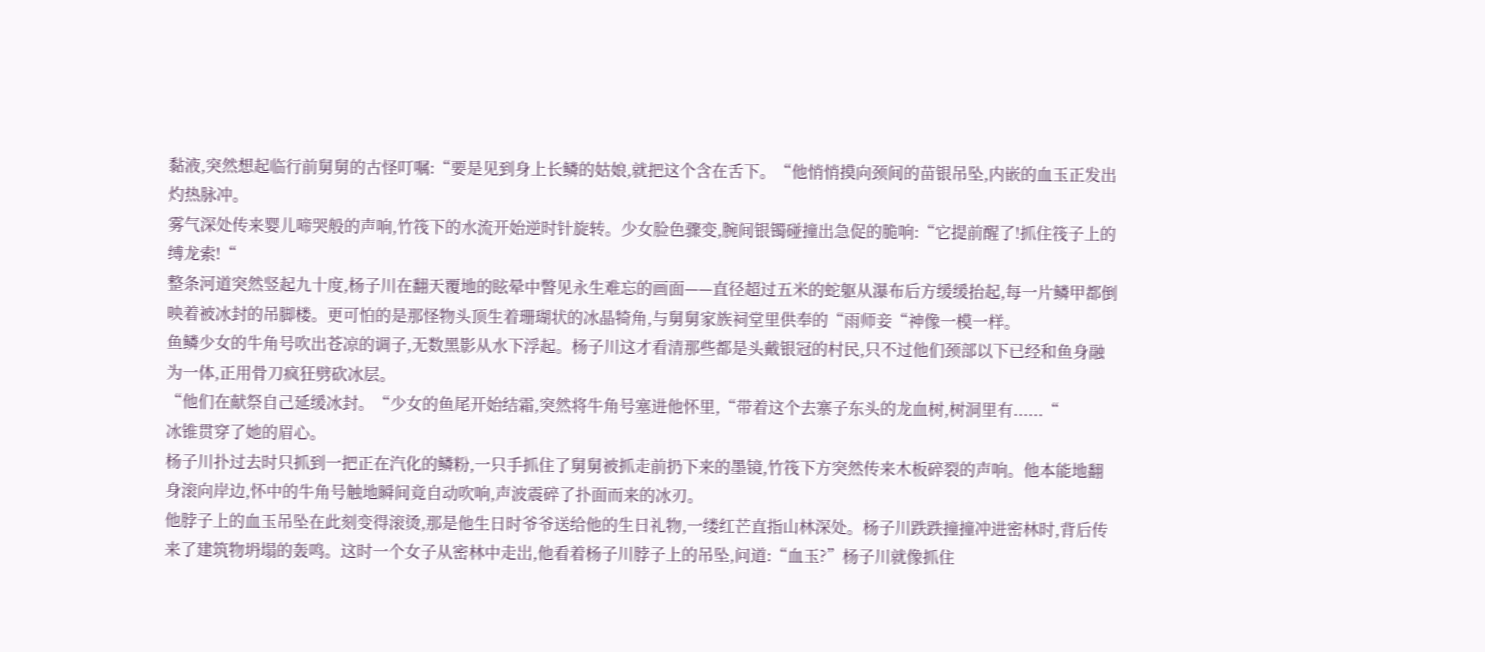黏液,突然想起临行前舅舅的古怪叮嘱:“要是见到身上长鳞的姑娘,就把这个含在舌下。“他悄悄摸向颈间的苗银吊坠,内嵌的血玉正发出灼热脉冲。
雾气深处传来婴儿啼哭般的声响,竹筏下的水流开始逆时针旋转。少女脸色骤变,腕间银镯碰撞出急促的脆响:“它提前醒了!抓住筏子上的缚龙索!“
整条河道突然竖起九十度,杨子川在翻天覆地的眩晕中瞥见永生难忘的画面——直径超过五米的蛇躯从瀑布后方缓缓抬起,每一片鳞甲都倒映着被冰封的吊脚楼。更可怕的是那怪物头顶生着珊瑚状的冰晶犄角,与舅舅家族祠堂里供奉的“雨师妾“神像一模一样。
鱼鳞少女的牛角号吹出苍凉的调子,无数黑影从水下浮起。杨子川这才看清那些都是头戴银冠的村民,只不过他们颈部以下已经和鱼身融为一体,正用骨刀疯狂劈砍冰层。
“他们在献祭自己延缓冰封。“少女的鱼尾开始结霜,突然将牛角号塞进他怀里,“带着这个去寨子东头的龙血树,树洞里有......“
冰锥贯穿了她的眉心。
杨子川扑过去时只抓到一把正在汽化的鳞粉,一只手抓住了舅舅被抓走前扔下来的墨镜,竹筏下方突然传来木板碎裂的声响。他本能地翻身滚向岸边,怀中的牛角号触地瞬间竟自动吹响,声波震碎了扑面而来的冰刃。
他脖子上的血玉吊坠在此刻变得滚烫,那是他生日时爷爷送给他的生日礼物,一缕红芒直指山林深处。杨子川跌跌撞撞冲进密林时,背后传来了建筑物坍塌的轰鸣。这时一个女子从密林中走岀,他看着杨子川脖子上的吊坠,问道:“血玉?”杨子川就像抓住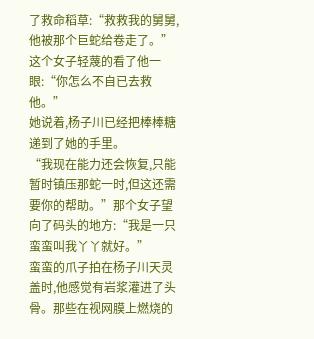了救命稻草:“救救我的舅舅,他被那个巨蛇给卷走了。”这个女子轻蔑的看了他一眼:“你怎么不自已去救他。”
她说着,杨子川已经把棒棒糖递到了她的手里。
“我现在能力还会恢复,只能暂时镇压那蛇一时,但这还需要你的帮助。”那个女子望向了码头的地方:“我是一只蛮蛮叫我丫丫就好。”
蛮蛮的爪子拍在杨子川天灵盖时,他感觉有岩浆灌进了头骨。那些在视网膜上燃烧的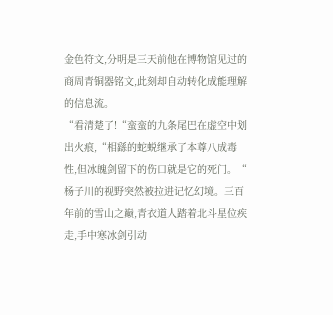金色符文,分明是三天前他在博物馆见过的商周青铜器铭文,此刻却自动转化成能理解的信息流。
“看清楚了!“蛮蛮的九条尾巴在虚空中划出火痕,“相繇的蛇蜕继承了本尊八成毒性,但冰魄剑留下的伤口就是它的死门。“
杨子川的视野突然被拉进记忆幻境。三百年前的雪山之巅,青衣道人踏着北斗星位疾走,手中寒冰剑引动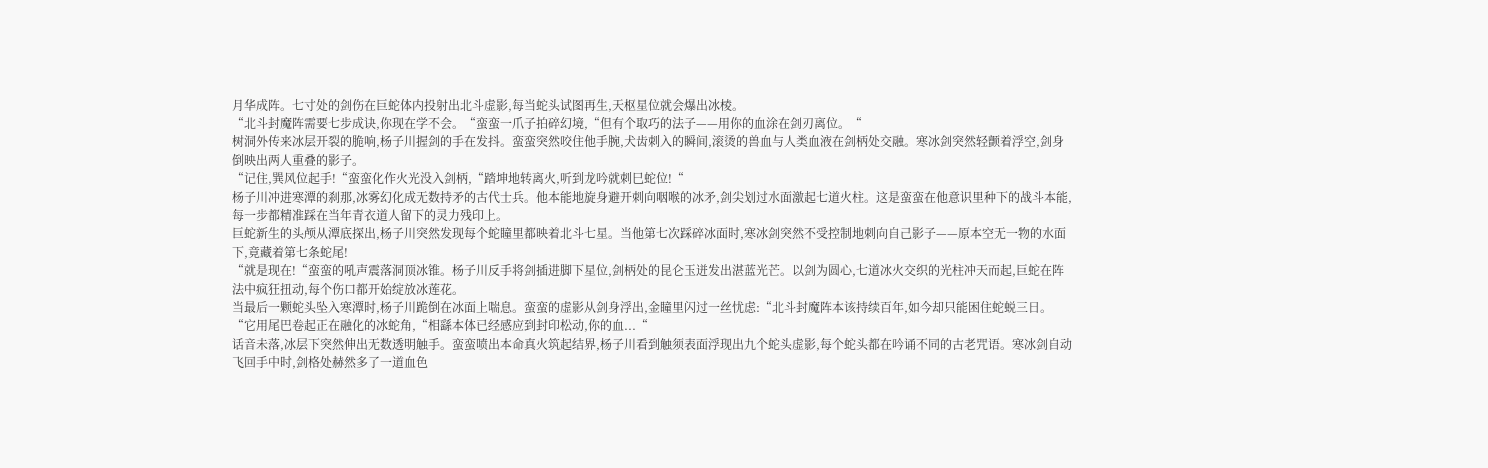月华成阵。七寸处的剑伤在巨蛇体内投射出北斗虚影,每当蛇头试图再生,天枢星位就会爆出冰棱。
“北斗封魔阵需要七步成诀,你现在学不会。“蛮蛮一爪子拍碎幻境,“但有个取巧的法子——用你的血涂在剑刃离位。“
树洞外传来冰层开裂的脆响,杨子川握剑的手在发抖。蛮蛮突然咬住他手腕,犬齿刺入的瞬间,滚烫的兽血与人类血液在剑柄处交融。寒冰剑突然轻颤着浮空,剑身倒映出两人重叠的影子。
“记住,巽风位起手!“蛮蛮化作火光没入剑柄,“踏坤地转离火,听到龙吟就刺巳蛇位!“
杨子川冲进寒潭的刹那,冰雾幻化成无数持矛的古代士兵。他本能地旋身避开刺向咽喉的冰矛,剑尖划过水面激起七道火柱。这是蛮蛮在他意识里种下的战斗本能,每一步都精准踩在当年青衣道人留下的灵力残印上。
巨蛇新生的头颅从潭底探出,杨子川突然发现每个蛇瞳里都映着北斗七星。当他第七次踩碎冰面时,寒冰剑突然不受控制地刺向自己影子——原本空无一物的水面下,竟藏着第七条蛇尾!
“就是现在!“蛮蛮的吼声震落洞顶冰锥。杨子川反手将剑插进脚下星位,剑柄处的昆仑玉迸发出湛蓝光芒。以剑为圆心,七道冰火交织的光柱冲天而起,巨蛇在阵法中疯狂扭动,每个伤口都开始绽放冰莲花。
当最后一颗蛇头坠入寒潭时,杨子川跪倒在冰面上喘息。蛮蛮的虚影从剑身浮出,金瞳里闪过一丝忧虑:“北斗封魔阵本该持续百年,如今却只能困住蛇蜕三日。“它用尾巴卷起正在融化的冰蛇角,“相繇本体已经感应到封印松动,你的血...“
话音未落,冰层下突然伸出无数透明触手。蛮蛮喷出本命真火筑起结界,杨子川看到触须表面浮现出九个蛇头虚影,每个蛇头都在吟诵不同的古老咒语。寒冰剑自动飞回手中时,剑格处赫然多了一道血色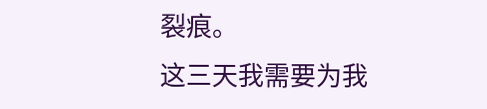裂痕。
这三天我需要为我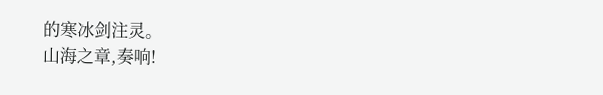的寒冰剑注灵。
山海之章,奏响!